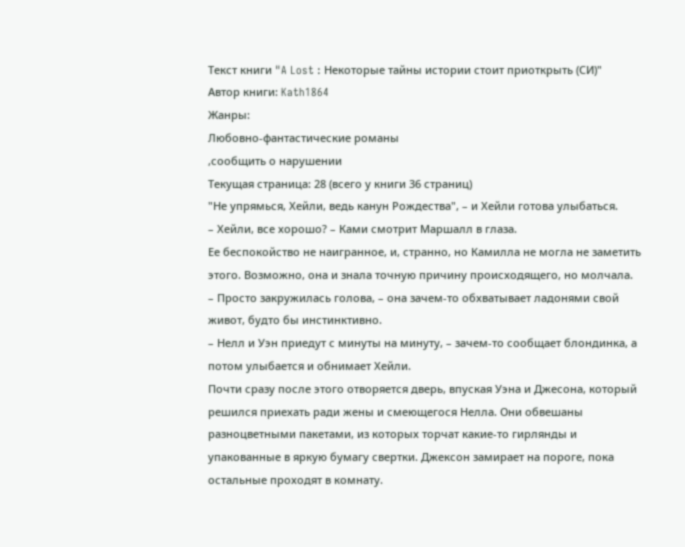Текст книги "A Lost : Некоторые тайны истории стоит приоткрыть (СИ)"
Автор книги: Kath1864
Жанры:
Любовно-фантастические романы
,сообщить о нарушении
Текущая страница: 28 (всего у книги 36 страниц)
"Не упрямься, Хейли, ведь канун Рождества", – и Хейли готова улыбаться.
– Хейли, все хорошо? – Ками смотрит Маршалл в глаза.
Ее беспокойство не наигранное, и, странно, но Камилла не могла не заметить этого. Возможно, она и знала точную причину происходящего, но молчала.
– Просто закружилась голова, – она зачем-то обхватывает ладонями свой живот, будто бы инстинктивно.
– Нелл и Уэн приедут с минуты на минуту, – зачем-то сообщает блондинка, а потом улыбается и обнимает Хейли.
Почти сразу после этого отворяется дверь, впуская Уэна и Джесона, который решился приехать ради жены и смеющегося Нелла. Они обвешаны разноцветными пакетами, из которых торчат какие-то гирлянды и упакованные в яркую бумагу свертки. Джексон замирает на пороге, пока остальные проходят в комнату.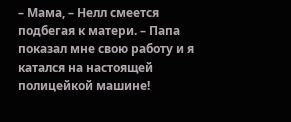– Мама, – Нелл смеется подбегая к матери. – Папа показал мне свою работу и я катался на настоящей полицейкой машине!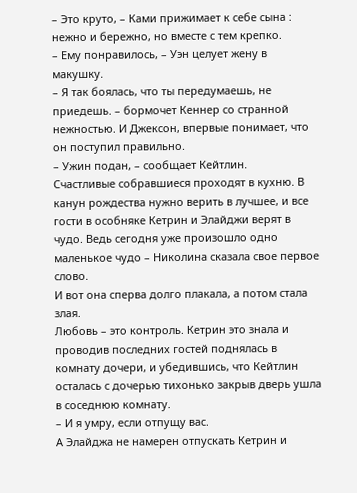– Это круто, – Ками прижимает к себе сына : нежно и бережно, но вместе с тем крепко.
– Ему понравилось, – Уэн целует жену в макушку.
– Я так боялась, что ты передумаешь, не приедешь. – бормочет Кеннер со странной нежностью. И Джексон, впервые понимает, что он поступил правильно.
– Ужин подан, – сообщает Кейтлин.
Счастливые собравшиеся проходят в кухню. В канун рождества нужно верить в лучшее, и все гости в особняке Кетрин и Элайджи верят в чудо. Ведь сегодня уже произошло одно маленькое чудо – Николина сказала свое первое слово.
И вот она сперва долго плакала, а потом стала злая.
Любовь – это контроль. Кетрин это знала и проводив последних гостей поднялась в комнату дочери, и убедившись, что Кейтлин осталась с дочерью тихонько закрыв дверь ушла в соседнюю комнату.
– И я умру, если отпущу вас.
А Элайджа не намерен отпускать Кетрин и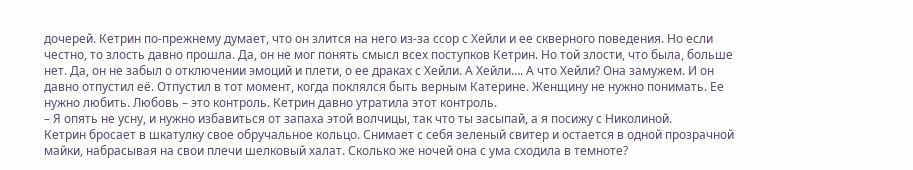дочерей. Кетрин по-прежнему думает, что он злится на него из-за ссор с Хейли и ее скверного поведения. Но если честно, то злость давно прошла. Да, он не мог понять смысл всех поступков Кетрин. Но той злости, что была, больше нет. Да, он не забыл о отключении эмоций и плети, о ее драках с Хейли. А Хейли…. А что Хейли? Она замужем. И он давно отпустил её. Отпустил в тот момент, когда поклялся быть верным Катерине. Женщину не нужно понимать. Ее нужно любить. Любовь – это контроль. Кетрин давно утратила этот контроль.
– Я опять не усну, и нужно избавиться от запаха этой волчицы, так что ты засыпай, а я посижу с Николиной.
Кетрин бросает в шкатулку свое обручальное кольцо. Снимает с себя зеленый свитер и остается в одной прозрачной майки, набрасывая на свои плечи шелковый халат. Сколько же ночей она с ума сходила в темноте?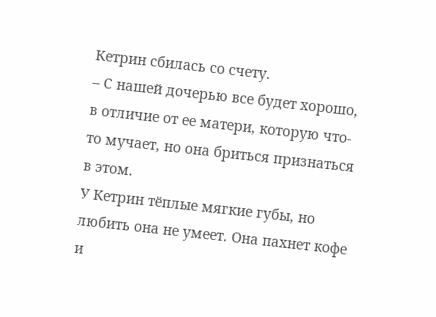Кетрин сбилась со счету.
– С нашей дочерью все будет хорошо, в отличие от ее матери, которую что-то мучает, но она бриться признаться в этом.
У Кетрин тёплые мягкие губы, но любить она не умеет. Она пахнет кофе и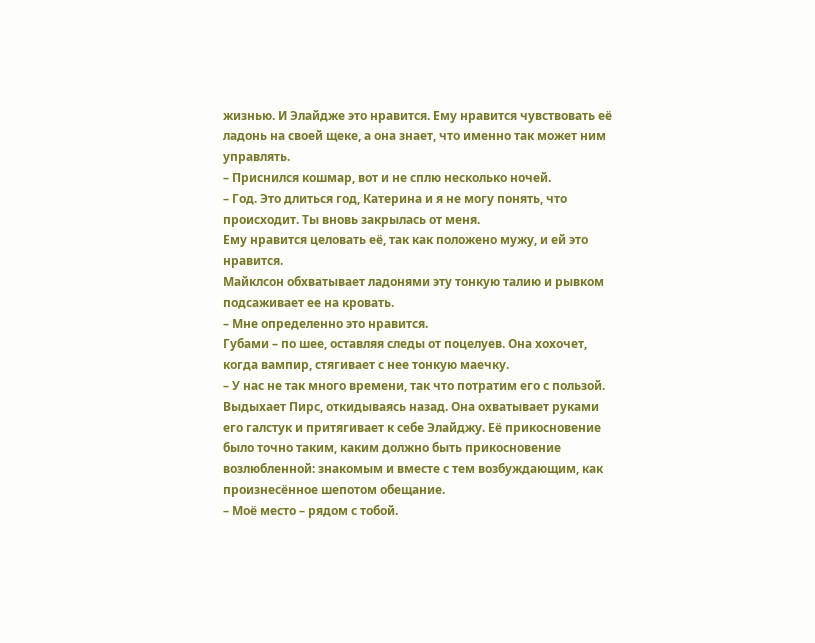жизнью. И Элайдже это нравится. Ему нравится чувствовать её ладонь на своей щеке, а она знает, что именно так может ним управлять.
– Приснился кошмар, вот и не сплю несколько ночей.
– Год. Это длиться год, Катерина и я не могу понять, что происходит. Ты вновь закрылась от меня.
Ему нравится целовать её, так как положено мужу, и ей это нравится.
Майклсон обхватывает ладонями эту тонкую талию и рывком подсаживает ее на кровать.
– Мне определенно это нравится.
Губами – по шее, оставляя следы от поцелуев. Она хохочет, когда вампир, стягивает с нее тонкую маечку.
– У нас не так много времени, так что потратим его с пользой.
Выдыхает Пирс, откидываясь назад. Она охватывает руками его галстук и притягивает к себе Элайджу. Её прикосновение было точно таким, каким должно быть прикосновение возлюбленной: знакомым и вместе с тем возбуждающим, как произнесённое шепотом обещание.
– Моё место – рядом с тобой.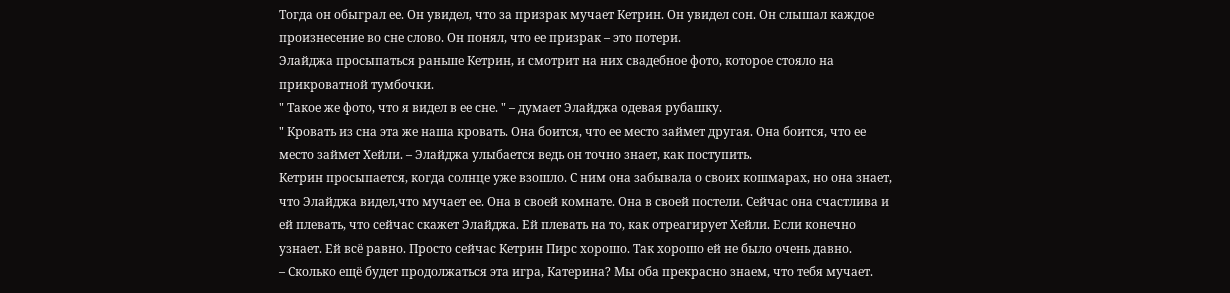Тогда он обыграл ее. Он увидел, что за призрак мучает Кетрин. Он увидел сон. Он слышал каждое произнесение во сне слово. Он понял, что ее призрак – это потери.
Элайджа просыпаться раньше Кетрин, и смотрит на них свадебное фото, которое стояло на прикроватной тумбочки.
" Такое же фото, что я видел в ее сне. " – думает Элайджа одевая рубашку.
" Кровать из сна эта же наша кровать. Она боится, что ее место займет другая. Она боится, что ее место займет Хейли. – Элайджа улыбается ведь он точно знает, как поступить.
Кетрин просыпается, когда солнце уже взошло. С ним она забывала о своих кошмарах, но она знает, что Элайджа видел,что мучает ее. Она в своей комнате. Она в своей постели. Сейчас она счастлива и ей плевать, что сейчас скажет Элайджа. Ей плевать на то, как отреагирует Хейли. Если конечно узнает. Ей всё равно. Просто сейчас Кетрин Пирс хорошо. Так хорошо ей не было очень давно.
– Сколько ещё будет продолжаться эта игра, Катерина? Мы оба прекрасно знаем, что тебя мучает.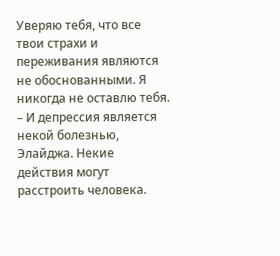Уверяю тебя, что все твои страхи и переживания являются не обоснованными. Я никогда не оставлю тебя.
– И депрессия является некой болезнью, Элайджа. Некие действия могут расстроить человека.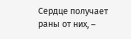Сердце получает раны от них, –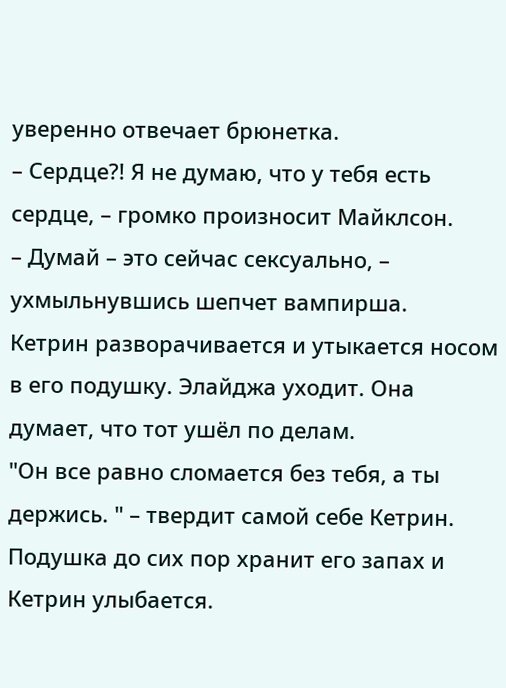уверенно отвечает брюнетка.
– Сердце?! Я не думаю, что у тебя есть сердце, – громко произносит Майклсон.
– Думай – это сейчас сексуально, – ухмыльнувшись шепчет вампирша.
Кетрин разворачивается и утыкается носом в его подушку. Элайджа уходит. Она думает, что тот ушёл по делам.
"Он все равно сломается без тебя, а ты держись. " – твердит самой себе Кетрин.
Подушка до сих пор хранит его запах и Кетрин улыбается.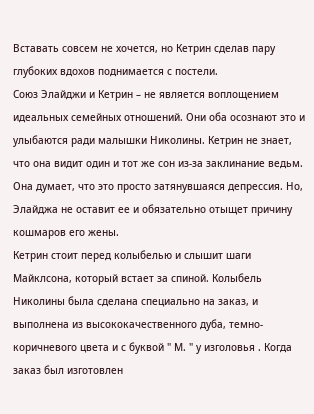Вставать совсем не хочется, но Кетрин сделав пару глубоких вдохов поднимается с постели.
Союз Элайджи и Кетрин – не является воплощением идеальных семейных отношений. Они оба осознают это и улыбаются ради малышки Николины. Кетрин не знает, что она видит один и тот же сон из-за заклинание ведьм. Она думает, что это просто затянувшаяся депрессия. Но, Элайджа не оставит ее и обязательно отыщет причину кошмаров его жены.
Кетрин стоит перед колыбелью и слышит шаги Майклсона, который встает за спиной. Колыбель Николины была сделана специально на заказ, и выполнена из высококачественного дуба, темно-коричневого цвета и с буквой " М. " у изголовья . Когда заказ был изготовлен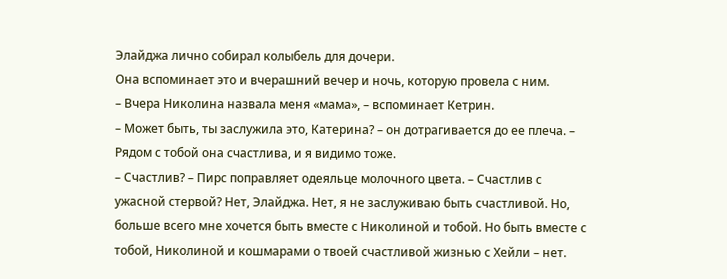Элайджа лично собирал колыбель для дочери.
Она вспоминает это и вчерашний вечер и ночь, которую провела с ним.
– Вчера Николина назвала меня «мама», – вспоминает Кетрин.
– Может быть, ты заслужила это, Катерина? – он дотрагивается до ее плеча. – Рядом с тобой она счастлива, и я видимо тоже.
– Счастлив? – Пирс поправляет одеяльце молочного цвета. – Счастлив с ужасной стервой? Нет, Элайджа. Нет, я не заслуживаю быть счастливой. Но, больше всего мне хочется быть вместе с Николиной и тобой. Но быть вместе с тобой, Николиной и кошмарами о твоей счастливой жизнью с Хейли – нет.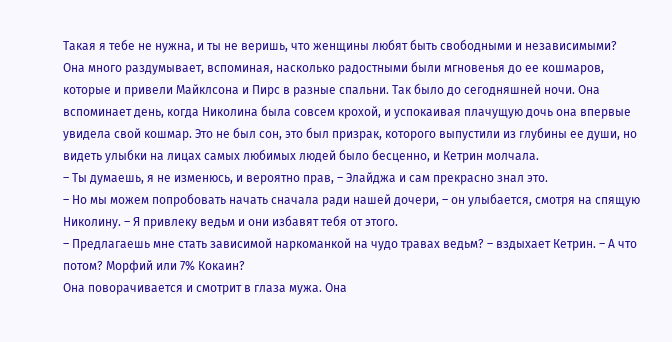Такая я тебе не нужна, и ты не веришь, что женщины любят быть свободными и независимыми?
Она много раздумывает, вспоминая, насколько радостными были мгновенья до ее кошмаров, которые и привели Майклсона и Пирс в разные спальни. Так было до сегодняшней ночи. Она вспоминает день, когда Николина была совсем крохой, и успокаивая плачущую дочь она впервые увидела свой кошмар. Это не был сон, это был призрак, которого выпустили из глубины ее души, но видеть улыбки на лицах самых любимых людей было бесценно, и Кетрин молчала.
– Ты думаешь, я не изменюсь, и вероятно прав, – Элайджа и сам прекрасно знал это.
– Но мы можем попробовать начать сначала ради нашей дочери, – он улыбается, смотря на спящую Николину. – Я привлеку ведьм и они избавят тебя от этого.
– Предлагаешь мне стать зависимой наркоманкой на чудо травах ведьм? – вздыхает Кетрин. – А что потом? Морфий или 7% Кокаин?
Она поворачивается и смотрит в глаза мужа. Она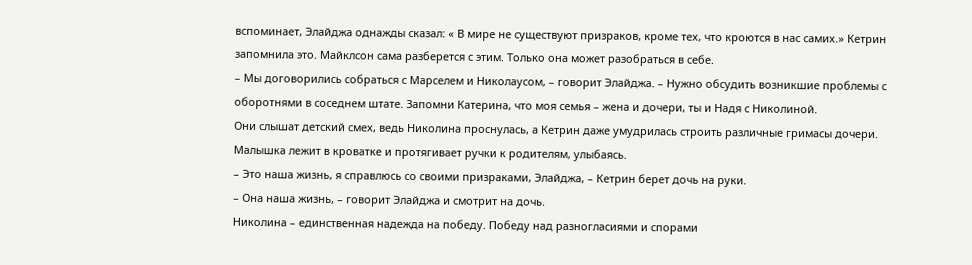вспоминает, Элайджа однажды сказал: « В мире не существуют призраков, кроме тех, что кроются в нас самих.» Кетрин запомнила это. Майклсон сама разберется с этим. Только она может разобраться в себе.
– Мы договорились собраться с Марселем и Николаусом, – говорит Элайджа. – Нужно обсудить возникшие проблемы с оборотнями в соседнем штате. Запомни Катерина, что моя семья – жена и дочери, ты и Надя с Николиной.
Они слышат детский смех, ведь Николина проснулась, а Кетрин даже умудрилась строить различные гримасы дочери. Малышка лежит в кроватке и протягивает ручки к родителям, улыбаясь.
– Это наша жизнь, я справлюсь со своими призраками, Элайджа, – Кетрин берет дочь на руки.
– Она наша жизнь, – говорит Элайджа и смотрит на дочь.
Николина – единственная надежда на победу. Победу над разногласиями и спорами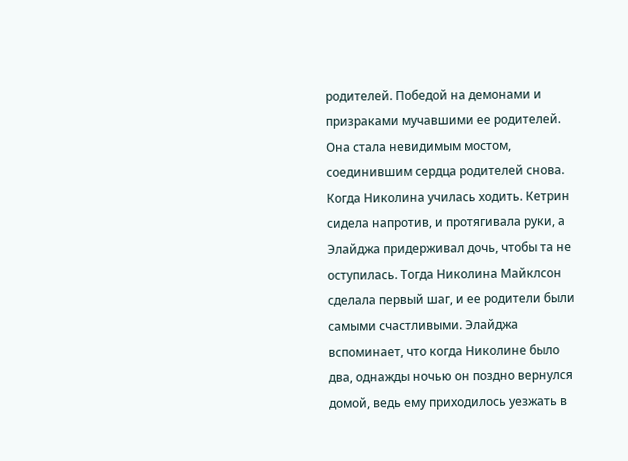родителей. Победой на демонами и призраками мучавшими ее родителей. Она стала невидимым мостом, соединившим сердца родителей снова.
Когда Николина училась ходить. Кетрин сидела напротив, и протягивала руки, а Элайджа придерживал дочь, чтобы та не оступилась. Тогда Николина Майклсон сделала первый шаг, и ее родители были самыми счастливыми. Элайджа вспоминает, что когда Николине было два, однажды ночью он поздно вернулся домой, ведь ему приходилось уезжать в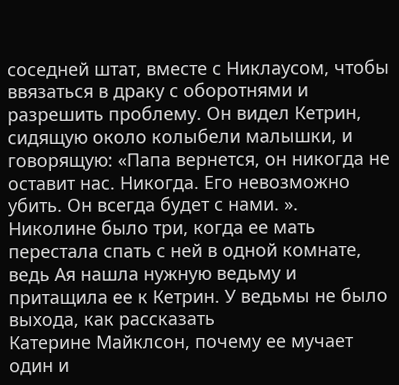соседней штат, вместе с Никлаусом, чтобы ввязаться в драку с оборотнями и разрешить проблему. Он видел Кетрин, сидящую около колыбели малышки, и говорящую: «Папа вернется, он никогда не оставит нас. Никогда. Его невозможно убить. Он всегда будет с нами. ».
Николине было три, когда ее мать перестала спать с ней в одной комнате, ведь Ая нашла нужную ведьму и притащила ее к Кетрин. У ведьмы не было выхода, как рассказать
Катерине Майклсон, почему ее мучает один и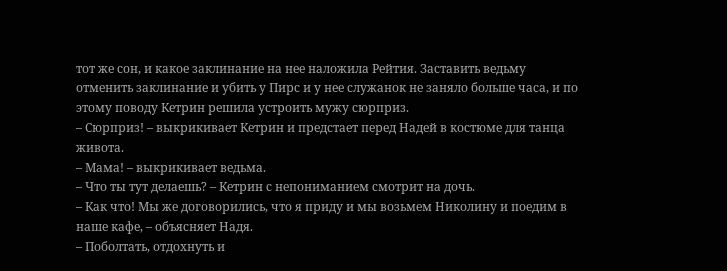тот же сон, и какое заклинание на нее наложила Рейтия. Заставить ведьму отменить заклинание и убить у Пирс и у нее служанок не заняло больше часа, и по этому поводу Кетрин решила устроить мужу сюрприз.
– Сюрприз! – выкрикивает Кетрин и предстает перед Надей в костюме для танца живота.
– Мама! – выкрикивает ведьма.
– Что ты тут делаешь? – Кетрин с непониманием смотрит на дочь.
– Как что! Мы же договорились, что я приду и мы возьмем Николину и поедим в наше кафе, – объясняет Надя.
– Поболтать, отдохнуть и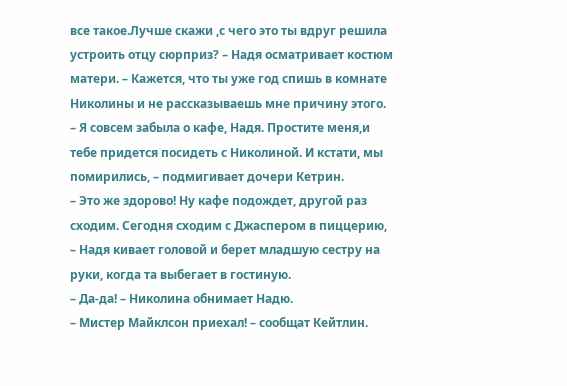все такое.Лучше скажи ,с чего это ты вдруг решила устроить отцу сюрприз? – Надя осматривает костюм матери. – Кажется, что ты уже год спишь в комнате Николины и не рассказываешь мне причину этого.
– Я совсем забыла о кафе, Надя. Простите меня,и тебе придется посидеть с Николиной. И кстати, мы помирились, – подмигивает дочери Кетрин.
– Это же здорово! Ну кафе подождет, другой раз сходим. Сегодня сходим с Джаспером в пиццерию, – Надя кивает головой и берет младшую сестру на руки, когда та выбегает в гостиную.
– Да-да! – Николина обнимает Надю.
– Мистер Майклсон приехал! – сообщат Кейтлин.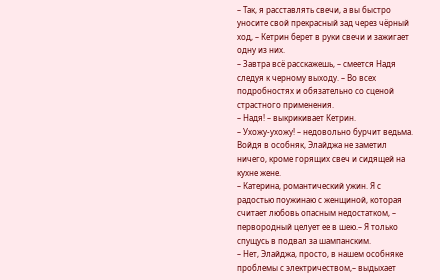– Так, я расставлять свечи, а вы быстро уносите свой прекрасный зад через чёрный ход, – Кетрин берет в руки свечи и зажигает одну из них.
– Завтра всё расскажешь, – смеется Надя следуя к черному выходу. – Во всех подробностях и обязательно со сценой страстного применения.
– Надя! – выкрикивает Кетрин.
– Ухожу-ухожу! – недовольно бурчит ведьма.
Войдя в особняк, Элайджа не заметил ничего, кроме горящих свеч и сидящей на кухне жене.
– Катерина, романтический ужин. Я с радостью поужинаю с женщиной, которая считает любовь опасным недостатком, – первородный целует ее в шею.– Я только спущусь в подвал за шампанским.
– Нет, Элайджа, просто, в нашем особняке проблемы с электричеством,– выдыхает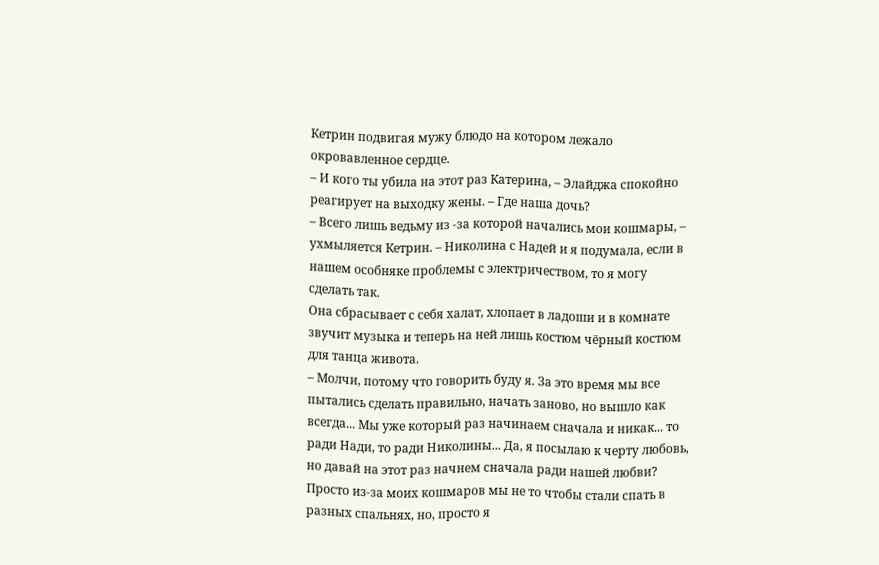Кетрин подвигая мужу блюдо на котором лежало окровавленное сердце.
– И кого ты убила на этот раз Катерина, – Элайджа спокойно реагирует на выходку жены. – Где наша дочь?
– Всего лишь ведьму из -за которой начались мои кошмары, – ухмыляется Кетрин. – Николина с Надей и я подумала, если в нашем особняке проблемы с электричеством, то я могу сделать так.
Она сбрасывает с себя халат, хлопает в ладоши и в комнате звучит музыка и теперь на ней лишь костюм чёрный костюм для танца живота.
– Молчи, потому что говорить буду я. За это время мы все пытались сделать правильно, начать заново, но вышло как всегда... Мы уже который раз начинаем сначала и никак... то ради Нади, то ради Николины... Да, я посылаю к черту любовь, но давай на этот раз начнем сначала ради нашей любви? Просто из-за моих кошмаров мы не то чтобы стали спать в разных спальнях, но, просто я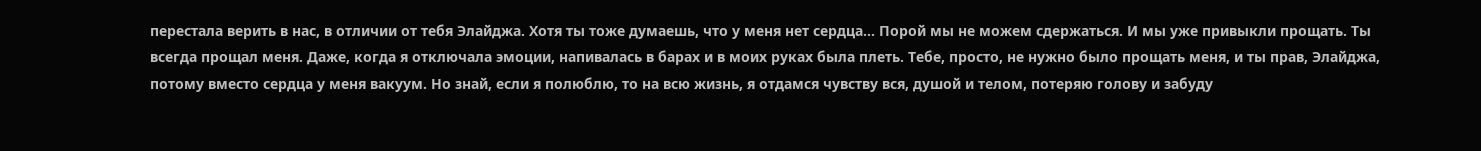перестала верить в нас, в отличии от тебя Элайджа. Хотя ты тоже думаешь, что у меня нет сердца... Порой мы не можем сдержаться. И мы уже привыкли прощать. Ты всегда прощал меня. Даже, когда я отключала эмоции, напивалась в барах и в моих руках была плеть. Тебе, просто, не нужно было прощать меня, и ты прав, Элайджа, потому вместо сердца у меня вакуум. Но знай, если я полюблю, то на всю жизнь, я отдамся чувству вся, душой и телом, потеряю голову и забуду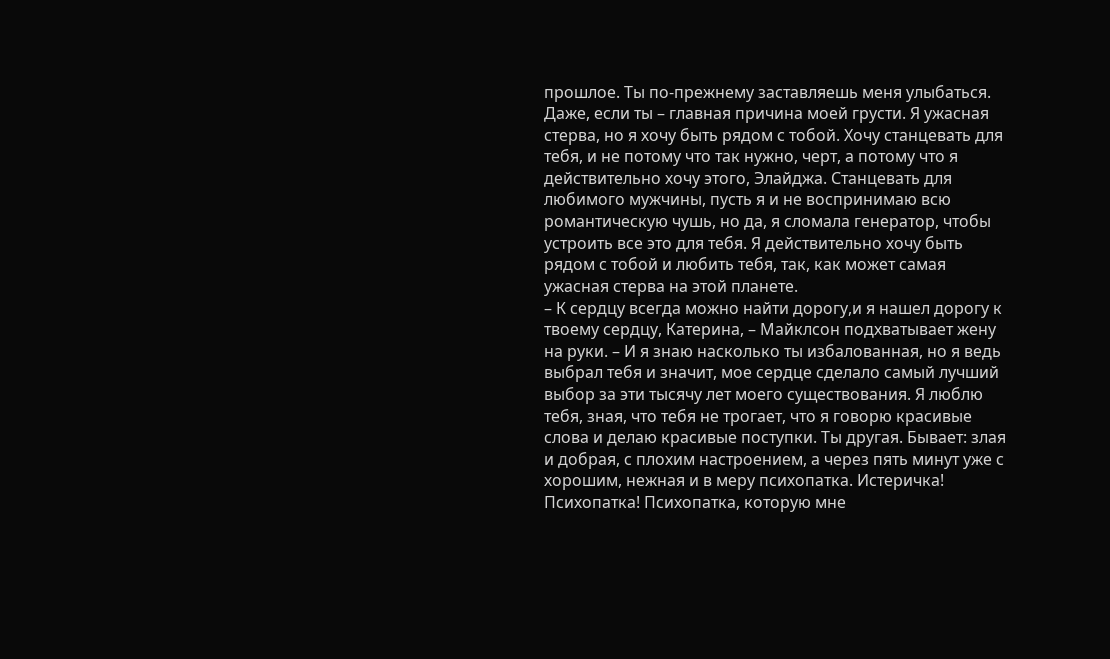прошлое. Ты по-прежнему заставляешь меня улыбаться. Даже, если ты – главная причина моей грусти. Я ужасная стерва, но я хочу быть рядом с тобой. Хочу станцевать для тебя, и не потому что так нужно, черт, а потому что я действительно хочу этого, Элайджа. Станцевать для любимого мужчины, пусть я и не воспринимаю всю романтическую чушь, но да, я сломала генератор, чтобы устроить все это для тебя. Я действительно хочу быть рядом с тобой и любить тебя, так, как может самая ужасная стерва на этой планете.
– К сердцу всегда можно найти дорогу,и я нашел дорогу к твоему сердцу, Катерина, – Майклсон подхватывает жену на руки. – И я знаю насколько ты избалованная, но я ведь выбрал тебя и значит, мое сердце сделало самый лучший выбор за эти тысячу лет моего существования. Я люблю тебя, зная, что тебя не трогает, что я говорю красивые слова и делаю красивые поступки. Ты другая. Бывает: злая и добрая, с плохим настроением, а через пять минут уже с хорошим, нежная и в меру психопатка. Истеричка! Психопатка! Психопатка, которую мне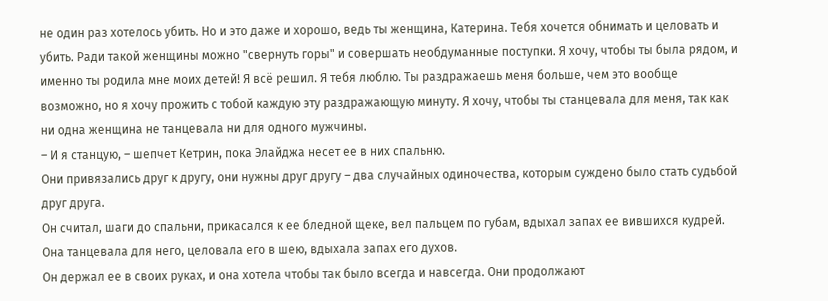не один раз хотелось убить. Но и это даже и хорошо, ведь ты женщина, Катерина. Тебя хочется обнимать и целовать и убить. Ради такой женщины можно "свернуть горы" и совершать необдуманные поступки. Я хочу, чтобы ты была рядом, и именно ты родила мне моих детей! Я всё решил. Я тебя люблю. Ты раздражаешь меня больше, чем это вообще возможно, но я хочу прожить с тобой каждую эту раздражающую минуту. Я хочу, чтобы ты станцевала для меня, так как ни одна женщина не танцевала ни для одного мужчины.
– И я станцую, – шепчет Кетрин, пока Элайджа несет ее в них спальню.
Они привязались друг к другу, они нужны друг другу – два случайных одиночества, которым суждено было стать судьбой друг друга.
Он считал, шаги до спальни, прикасался к ее бледной щеке, вел пальцем по губам, вдыхал запах ее вившихся кудрей.
Она танцевала для него, целовала его в шею, вдыхала запах его духов.
Он держал ее в своих руках, и она хотела чтобы так было всегда и навсегда. Они продолжают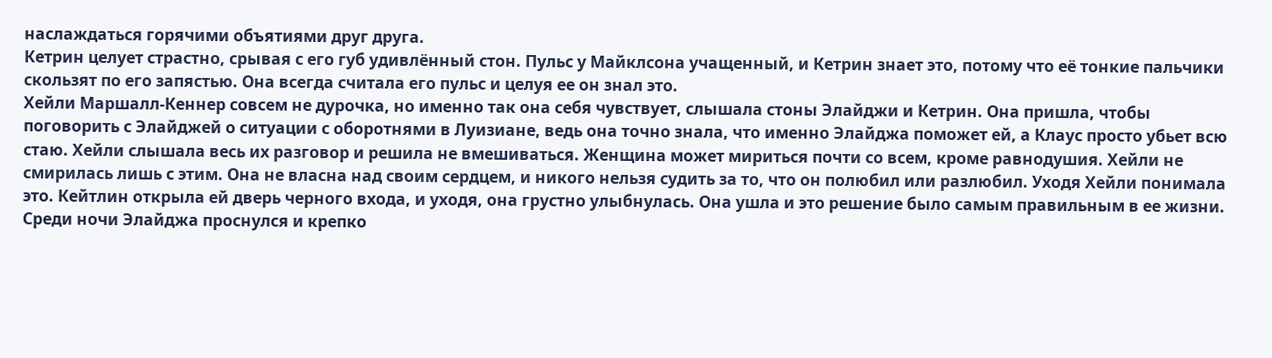наслаждаться горячими объятиями друг друга.
Кетрин целует страстно, срывая с его губ удивлённый стон. Пульс у Майклсона учащенный, и Кетрин знает это, потому что её тонкие пальчики скользят по его запястью. Она всегда считала его пульс и целуя ее он знал это.
Хейли Маршалл-Кеннер совсем не дурочка, но именно так она себя чувствует, слышала стоны Элайджи и Кетрин. Она пришла, чтобы поговорить с Элайджей о ситуации с оборотнями в Луизиане, ведь она точно знала, что именно Элайджа поможет ей, а Клаус просто убьет всю стаю. Хейли слышала весь их разговор и решила не вмешиваться. Женщина может мириться почти со всем, кроме равнодушия. Хейли не смирилась лишь с этим. Она не власна над своим сердцем, и никого нельзя судить за то, что он полюбил или разлюбил. Уходя Хейли понимала это. Кейтлин открыла ей дверь черного входа, и уходя, она грустно улыбнулась. Она ушла и это решение было самым правильным в ее жизни.
Среди ночи Элайджа проснулся и крепко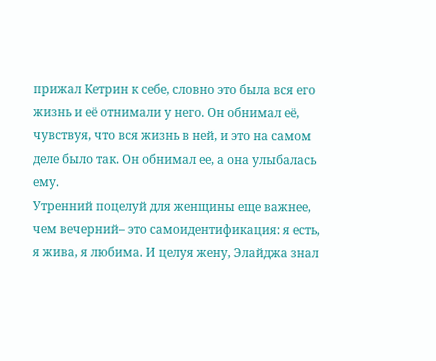прижал Кетрин к себе, словно это была вся его жизнь и её отнимали у него. Он обнимал её, чувствуя, что вся жизнь в ней, и это на самом деле было так. Он обнимал ее, а она улыбалась ему.
Утренний поцелуй для женщины еще важнее, чем вечерний– это самоидентификация: я есть, я жива, я любима. И целуя жену, Элайджа знал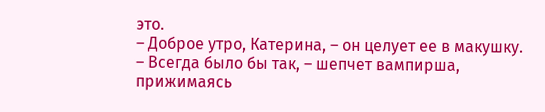это.
– Доброе утро, Катерина, – он целует ее в макушку.
– Всегда было бы так, – шепчет вампирша, прижимаясь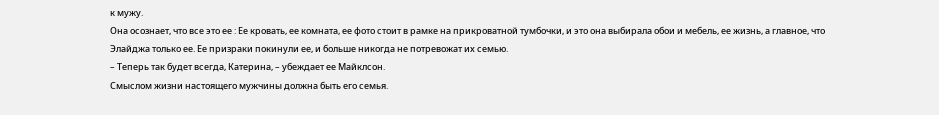к мужу.
Она осознает, что все это ее : Ее кровать, ее комната, ее фото стоит в рамке на прикроватной тумбочки, и это она выбирала обои и мебель, ее жизнь, а главное, что Элайджа только ее. Ее призраки покинули ее, и больше никогда не потревожат их семью.
– Теперь так будет всегда, Катерина, – убеждает ее Майклсон.
Смыслом жизни настоящего мужчины должна быть его семья.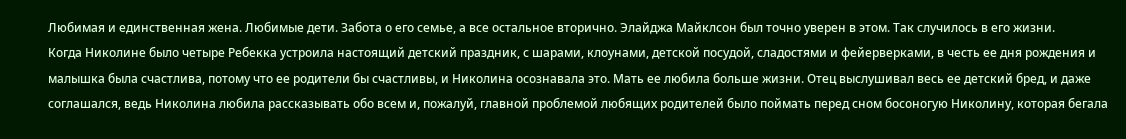Любимая и единственная жена. Любимые дети. Забота о его семье, а все остальное вторично. Элайджа Майклсон был точно уверен в этом. Так случилось в его жизни.
Когда Николине было четыре Ребекка устроила настоящий детский праздник, с шарами, клоунами, детской посудой, сладостями и фейерверками, в честь ее дня рождения и малышка была счастлива, потому что ее родители бы счастливы, и Николина осознавала это. Мать ее любила больше жизни. Отец выслушивал весь ее детский бред, и даже соглашался, ведь Николина любила рассказывать обо всем и, пожалуй, главной проблемой любящих родителей было поймать перед сном босоногую Николину, которая бегала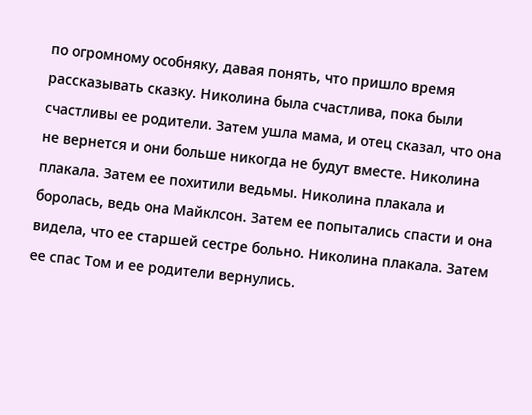по огромному особняку, давая понять, что пришло время рассказывать сказку. Николина была счастлива, пока были счастливы ее родители. Затем ушла мама, и отец сказал, что она не вернется и они больше никогда не будут вместе. Николина плакала. Затем ее похитили ведьмы. Николина плакала и боролась, ведь она Майклсон. Затем ее попытались спасти и она видела, что ее старшей сестре больно. Николина плакала. Затем ее спас Том и ее родители вернулись.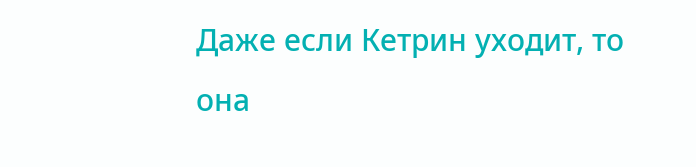Даже если Кетрин уходит, то она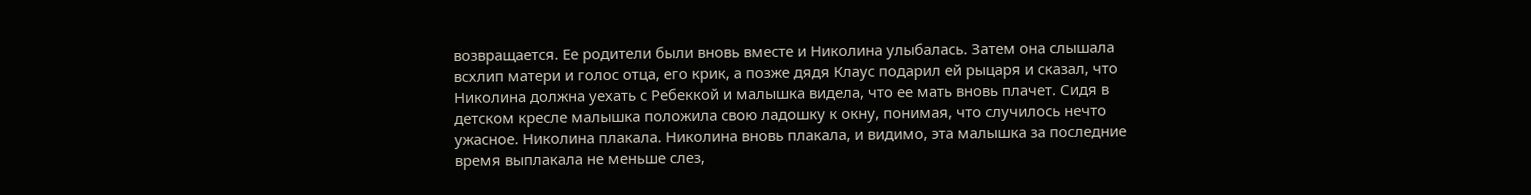возвращается. Ее родители были вновь вместе и Николина улыбалась. Затем она слышала всхлип матери и голос отца, его крик, а позже дядя Клаус подарил ей рыцаря и сказал, что Николина должна уехать с Ребеккой и малышка видела, что ее мать вновь плачет. Сидя в детском кресле малышка положила свою ладошку к окну, понимая, что случилось нечто ужасное. Николина плакала. Николина вновь плакала, и видимо, эта малышка за последние время выплакала не меньше слез,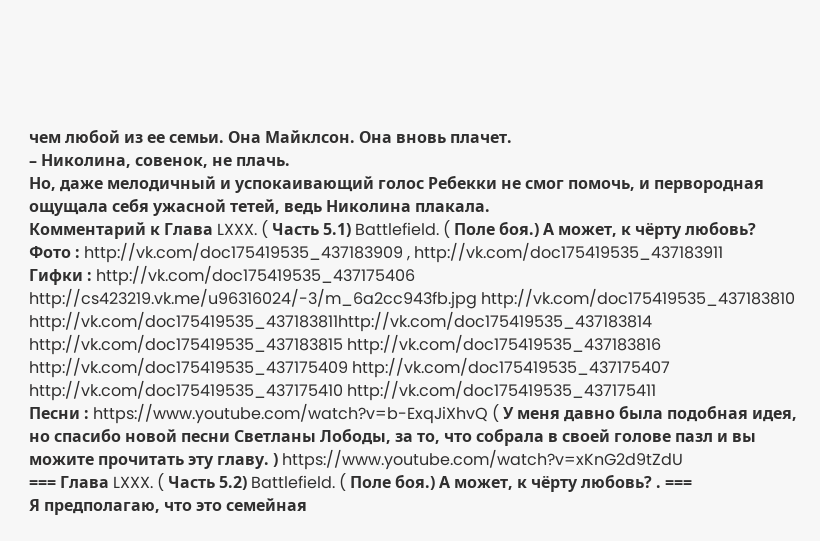чем любой из ее семьи. Она Майклсон. Она вновь плачет.
– Николина, совенок, не плачь.
Но, даже мелодичный и успокаивающий голос Ребекки не смог помочь, и первородная ощущала себя ужасной тетей, ведь Николина плакала.
Комментарий к Глава LXXX. ( Часть 5.1) Battlefield. ( Поле боя.) А может, к чёрту любовь? Фото : http://vk.com/doc175419535_437183909 , http://vk.com/doc175419535_437183911
Гифки : http://vk.com/doc175419535_437175406 http://cs423219.vk.me/u96316024/-3/m_6a2cc943fb.jpg http://vk.com/doc175419535_437183810 http://vk.com/doc175419535_437183811http://vk.com/doc175419535_437183814 http://vk.com/doc175419535_437183815 http://vk.com/doc175419535_437183816 http://vk.com/doc175419535_437175409 http://vk.com/doc175419535_437175407 http://vk.com/doc175419535_437175410 http://vk.com/doc175419535_437175411
Песни : https://www.youtube.com/watch?v=b-ExqJiXhvQ ( У меня давно была подобная идея, но спасибо новой песни Светланы Лободы, за то, что собрала в своей голове пазл и вы можите прочитать эту главу. ) https://www.youtube.com/watch?v=xKnG2d9tZdU
=== Глава LXXX. ( Часть 5.2) Battlefield. ( Поле боя.) А может, к чёрту любовь? . ===
Я предполагаю, что это семейная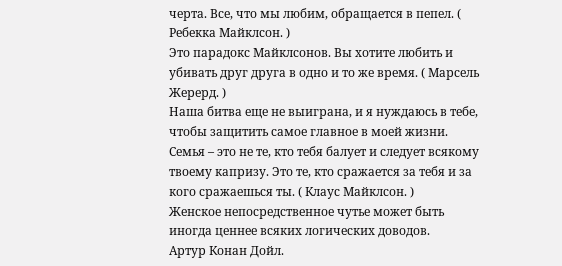черта. Все, что мы любим, обращается в пепел. ( Ребекка Майклсон. )
Это парадокс Майклсонов. Вы хотите любить и убивать друг друга в одно и то же время. ( Марсель Жерерд. )
Наша битва еще не выиграна, и я нуждаюсь в тебе, чтобы защитить самое главное в моей жизни.
Семья – это не те, кто тебя балует и следует всякому твоему капризу. Это те, кто сражается за тебя и за кого сражаешься ты. ( Клаус Майклсон. )
Женское непосредственное чутье может быть иногда ценнее всяких логических доводов.
Артур Конан Дойл.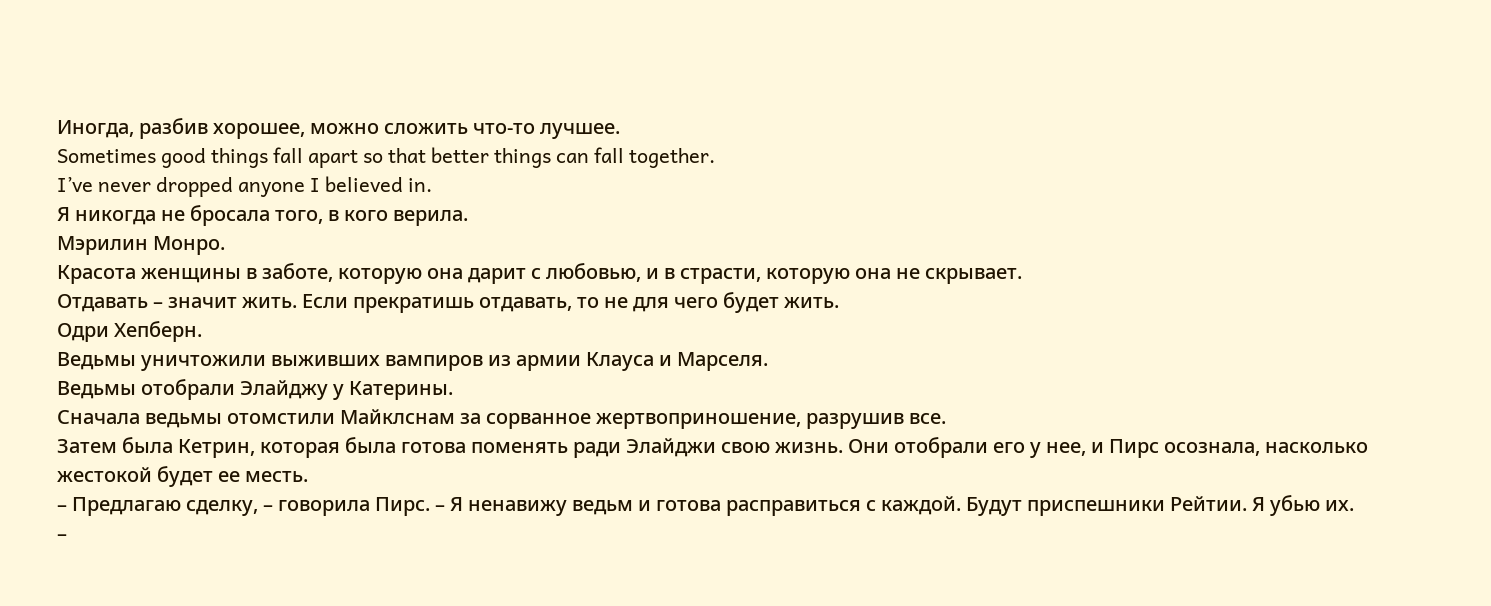Иногда, разбив хорошее, можно сложить что-то лучшее.
Sometimes good things fall apart so that better things can fall together.
I’ve never dropped anyone I believed in.
Я никогда не бросала того, в кого верила.
Мэрилин Монро.
Красота женщины в заботе, которую она дарит с любовью, и в страсти, которую она не скрывает.
Отдавать – значит жить. Если прекратишь отдавать, то не для чего будет жить.
Одри Хепберн.
Ведьмы уничтожили выживших вампиров из армии Клауса и Марселя.
Ведьмы отобрали Элайджу у Катерины.
Сначала ведьмы отомстили Майклснам за сорванное жертвоприношение, разрушив все.
Затем была Кетрин, которая была готова поменять ради Элайджи свою жизнь. Они отобрали его у нее, и Пирс осознала, насколько жестокой будет ее месть.
– Предлагаю сделку, – говорила Пирс. – Я ненавижу ведьм и готова расправиться с каждой. Будут приспешники Рейтии. Я убью их.
–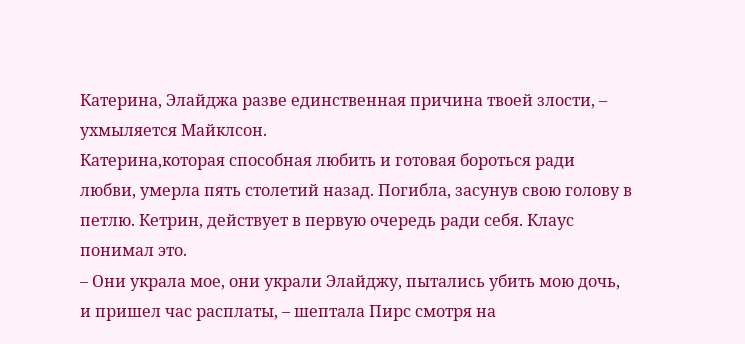Катерина, Элайджа разве единственная причина твоей злости, – ухмыляется Майклсон.
Катерина,которая способная любить и готовая бороться ради любви, умерла пять столетий назад. Погибла, засунув свою голову в петлю. Кетрин, действует в первую очередь ради себя. Клаус понимал это.
– Они украла мое, они украли Элайджу, пытались убить мою дочь, и пришел час расплаты, – шептала Пирс смотря на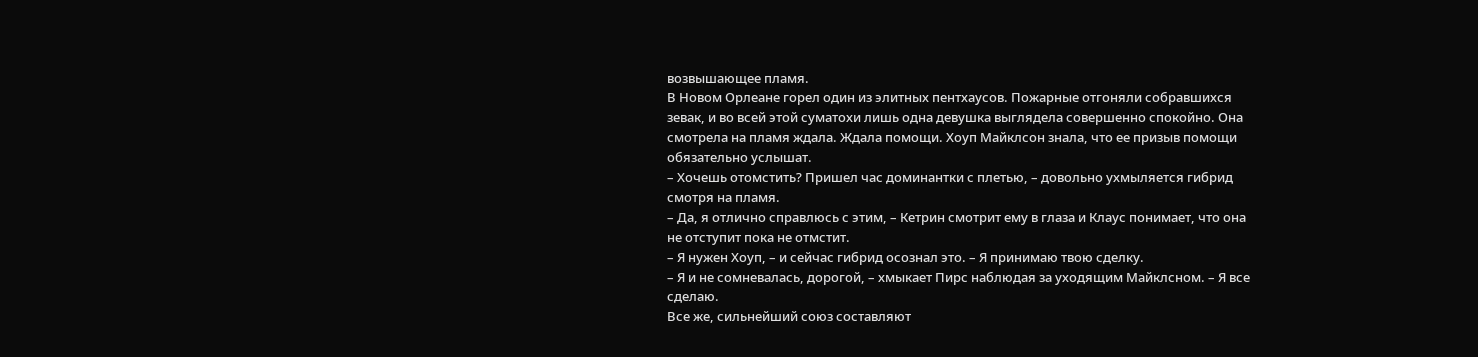возвышающее пламя.
В Новом Орлеане горел один из элитных пентхаусов. Пожарные отгоняли собравшихся зевак, и во всей этой суматохи лишь одна девушка выглядела совершенно спокойно. Она смотрела на пламя ждала. Ждала помощи. Хоуп Майклсон знала, что ее призыв помощи обязательно услышат.
– Хочешь отомстить? Пришел час доминантки с плетью, – довольно ухмыляется гибрид смотря на пламя.
– Да, я отлично справлюсь с этим, – Кетрин смотрит ему в глаза и Клаус понимает, что она не отступит пока не отмстит.
– Я нужен Хоуп, – и сейчас гибрид осознал это. – Я принимаю твою сделку.
– Я и не сомневалась, дорогой, – хмыкает Пирс наблюдая за уходящим Майклсном. – Я все сделаю.
Все же, сильнейший союз составляют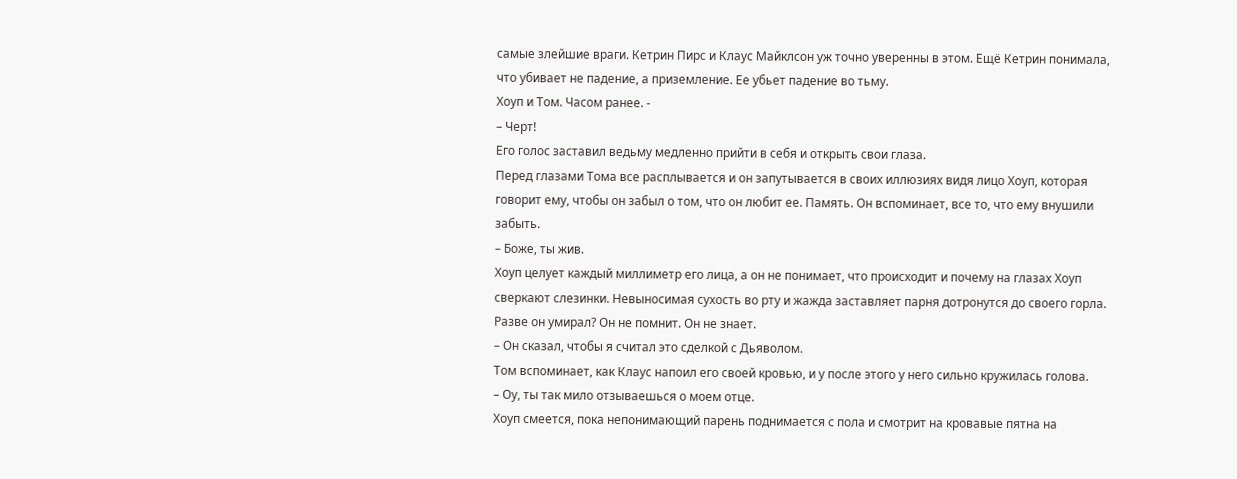самые злейшие враги. Кетрин Пирс и Клаус Майклсон уж точно уверенны в этом. Ещё Кетрин понимала, что убивает не падение, а приземление. Ее убьет падение во тьму.
Хоуп и Том. Часом ранее. -
– Черт!
Его голос заставил ведьму медленно прийти в себя и открыть свои глаза.
Перед глазами Тома все расплывается и он запутывается в своих иллюзиях видя лицо Хоуп, которая говорит ему, чтобы он забыл о том, что он любит ее. Память. Он вспоминает, все то, что ему внушили забыть.
– Боже, ты жив.
Хоуп целует каждый миллиметр его лица, а он не понимает, что происходит и почему на глазах Хоуп сверкают слезинки. Невыносимая сухость во рту и жажда заставляет парня дотронутся до своего горла. Разве он умирал? Он не помнит. Он не знает.
– Он сказал, чтобы я считал это сделкой с Дьяволом.
Том вспоминает, как Клаус напоил его своей кровью, и у после этого у него сильно кружилась голова.
– Оу, ты так мило отзываешься о моем отце.
Хоуп смеется, пока непонимающий парень поднимается с пола и смотрит на кровавые пятна на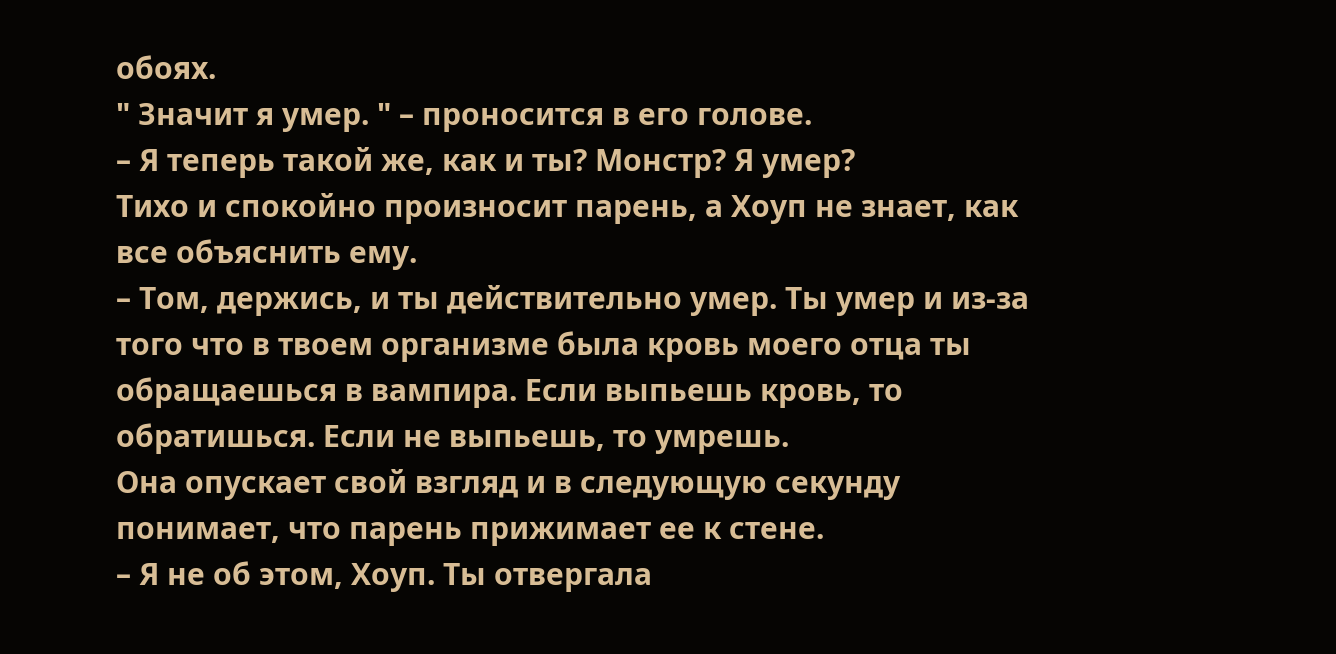обоях.
" Значит я умер. " – проносится в его голове.
– Я теперь такой же, как и ты? Монстр? Я умер?
Тихо и спокойно произносит парень, а Хоуп не знает, как все объяснить ему.
– Том, держись, и ты действительно умер. Ты умер и из-за того что в твоем организме была кровь моего отца ты обращаешься в вампира. Если выпьешь кровь, то обратишься. Если не выпьешь, то умрешь.
Она опускает свой взгляд и в следующую секунду понимает, что парень прижимает ее к стене.
– Я не об этом, Хоуп. Ты отвергала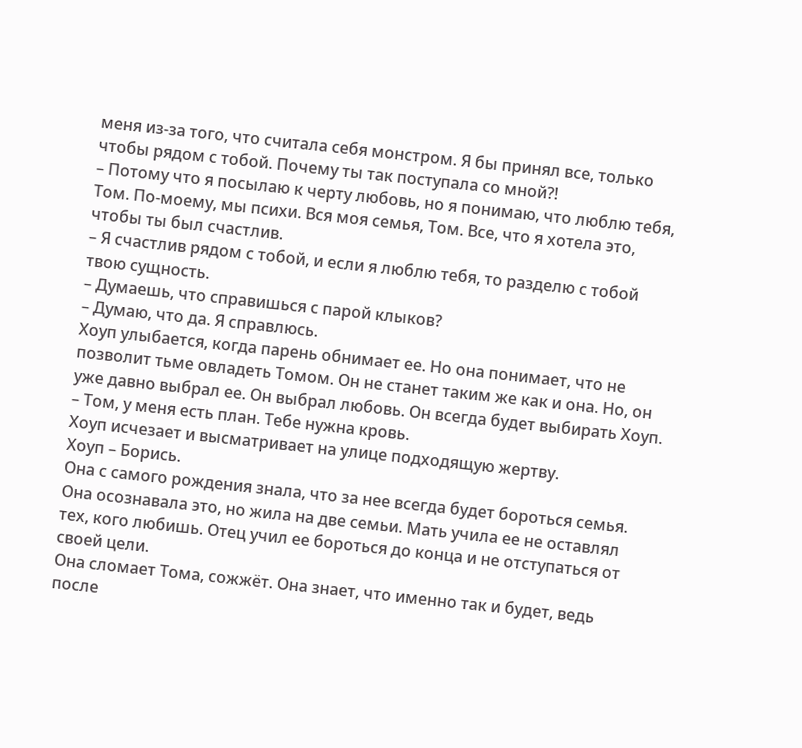меня из-за того, что считала себя монстром. Я бы принял все, только чтобы рядом с тобой. Почему ты так поступала со мной?!
– Потому что я посылаю к черту любовь, но я понимаю, что люблю тебя, Том. По-моему, мы психи. Вся моя семья, Том. Все, что я хотела это, чтобы ты был счастлив.
– Я счастлив рядом с тобой, и если я люблю тебя, то разделю с тобой твою сущность.
– Думаешь, что справишься с парой клыков?
– Думаю, что да. Я справлюсь.
Хоуп улыбается, когда парень обнимает ее. Но она понимает, что не позволит тьме овладеть Томом. Он не станет таким же как и она. Но, он уже давно выбрал ее. Он выбрал любовь. Он всегда будет выбирать Хоуп.
– Том, у меня есть план. Тебе нужна кровь.
Хоуп исчезает и высматривает на улице подходящую жертву.
Хоуп – Борись.
Она с самого рождения знала, что за нее всегда будет бороться семья. Она осознавала это, но жила на две семьи. Мать учила ее не оставлял тех, кого любишь. Отец учил ее бороться до конца и не отступаться от своей цели.
Она сломает Тома, сожжёт. Она знает, что именно так и будет, ведь после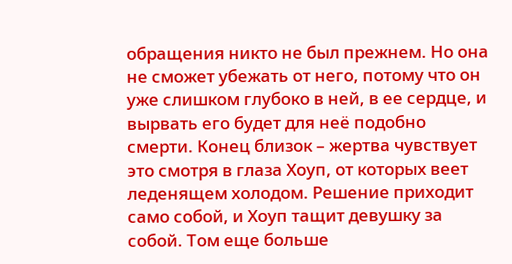обращения никто не был прежнем. Но она не сможет убежать от него, потому что он уже слишком глубоко в ней, в ее сердце, и вырвать его будет для неё подобно смерти. Конец близок – жертва чувствует это смотря в глаза Хоуп, от которых веет леденящем холодом. Решение приходит само собой, и Хоуп тащит девушку за собой. Том еще больше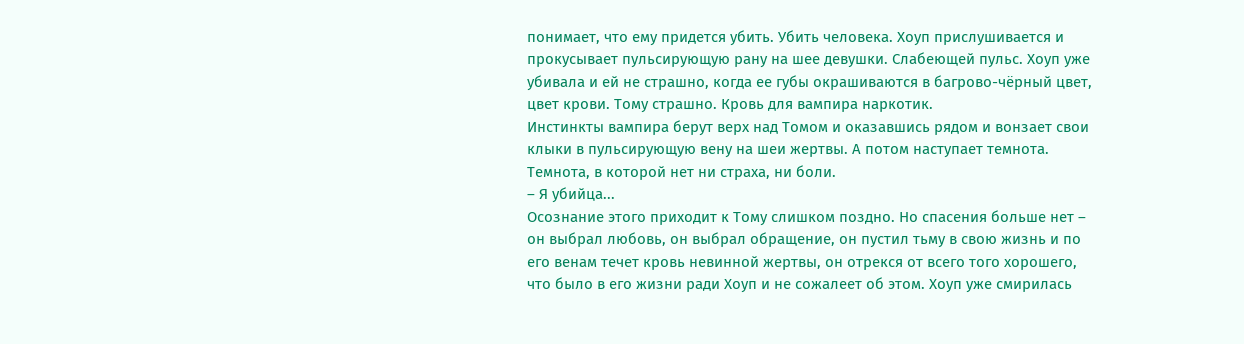понимает, что ему придется убить. Убить человека. Хоуп прислушивается и прокусывает пульсирующую рану на шее девушки. Слабеющей пульс. Хоуп уже убивала и ей не страшно, когда ее губы окрашиваются в багрово-чёрный цвет, цвет крови. Тому страшно. Кровь для вампира наркотик.
Инстинкты вампира берут верх над Томом и оказавшись рядом и вонзает свои клыки в пульсирующую вену на шеи жертвы. А потом наступает темнота. Темнота, в которой нет ни страха, ни боли.
– Я убийца...
Осознание этого приходит к Тому слишком поздно. Но спасения больше нет – он выбрал любовь, он выбрал обращение, он пустил тьму в свою жизнь и по его венам течет кровь невинной жертвы, он отрекся от всего того хорошего, что было в его жизни ради Хоуп и не сожалеет об этом. Хоуп уже смирилась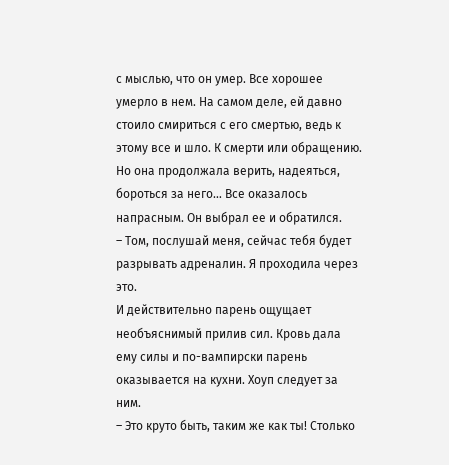с мыслью, что он умер. Все хорошее умерло в нем. На самом деле, ей давно стоило смириться с его смертью, ведь к этому все и шло. К смерти или обращению. Но она продолжала верить, надеяться, бороться за него… Все оказалось напрасным. Он выбрал ее и обратился.
– Том, послушай меня, сейчас тебя будет разрывать адреналин. Я проходила через это.
И действительно парень ощущает необъяснимый прилив сил. Кровь дала ему силы и по-вампирски парень оказывается на кухни. Хоуп следует за ним.
– Это круто быть, таким же как ты! Столько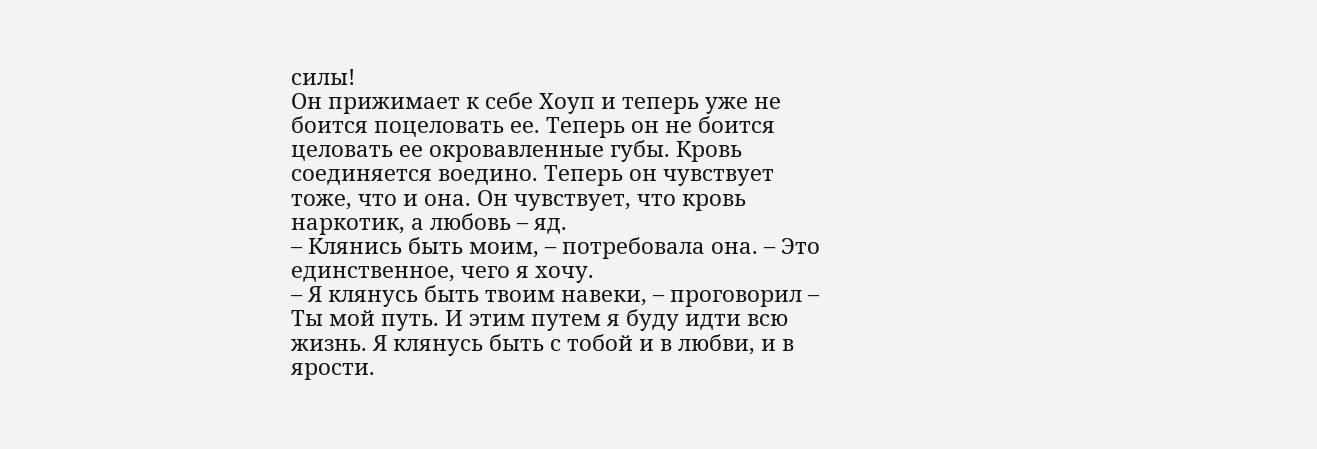силы!
Он прижимает к себе Хоуп и теперь уже не боится поцеловать ее. Теперь он не боится целовать ее окровавленные губы. Кровь соединяется воедино. Теперь он чувствует тоже, что и она. Он чувствует, что кровь наркотик, а любовь – яд.
– Клянись быть моим, – потребовала она. – Это единственное, чего я хочу.
– Я клянусь быть твоим навеки, – проговорил – Ты мой путь. И этим путем я буду идти всю жизнь. Я клянусь быть с тобой и в любви, и в ярости.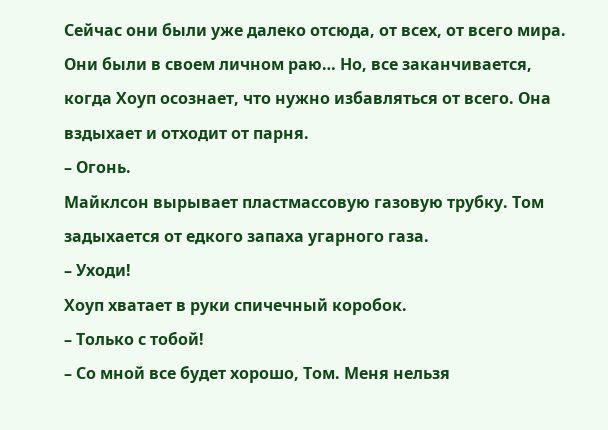Сейчас они были уже далеко отсюда, от всех, от всего мира. Они были в своем личном раю… Но, все заканчивается, когда Хоуп осознает, что нужно избавляться от всего. Она вздыхает и отходит от парня.
– Огонь.
Майклсон вырывает пластмассовую газовую трубку. Том задыхается от едкого запаха угарного газа.
– Уходи!
Хоуп хватает в руки спичечный коробок.
– Только с тобой!
– Со мной все будет хорошо, Том. Меня нельзя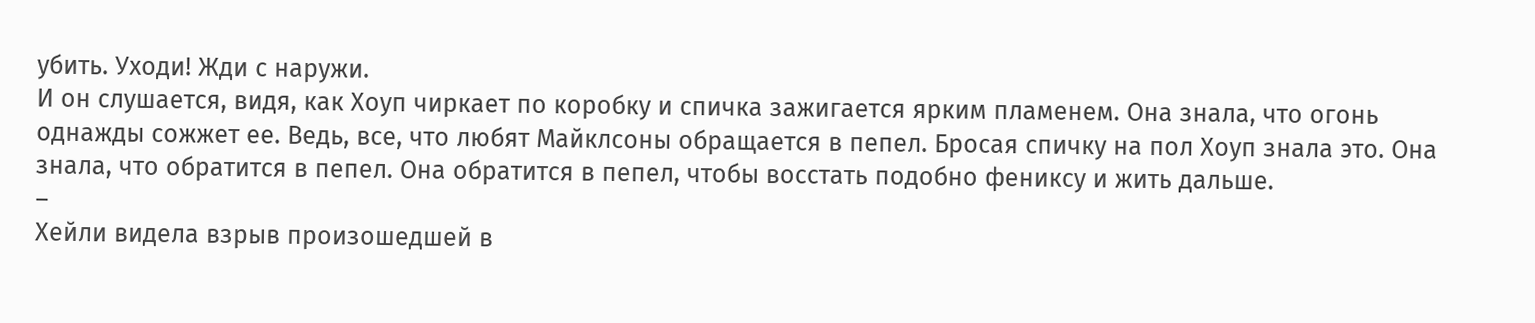убить. Уходи! Жди с наружи.
И он слушается, видя, как Хоуп чиркает по коробку и спичка зажигается ярким пламенем. Она знала, что огонь однажды сожжет ее. Ведь, все, что любят Майклсоны обращается в пепел. Бросая спичку на пол Хоуп знала это. Она знала, что обратится в пепел. Она обратится в пепел, чтобы восстать подобно фениксу и жить дальше.
–
Хейли видела взрыв произошедшей в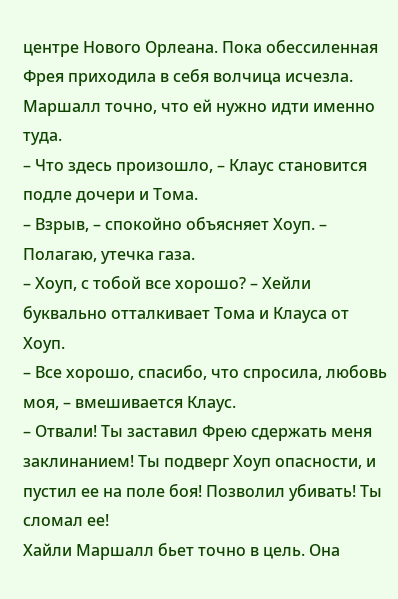центре Нового Орлеана. Пока обессиленная Фрея приходила в себя волчица исчезла. Маршалл точно, что ей нужно идти именно туда.
– Что здесь произошло, – Клаус становится подле дочери и Тома.
– Взрыв, – спокойно объясняет Хоуп. – Полагаю, утечка газа.
– Хоуп, с тобой все хорошо? – Хейли буквально отталкивает Тома и Клауса от Хоуп.
– Все хорошо, спасибо, что спросила, любовь моя, – вмешивается Клаус.
– Отвали! Ты заставил Фрею сдержать меня заклинанием! Ты подверг Хоуп опасности, и пустил ее на поле боя! Позволил убивать! Ты сломал ее!
Хайли Маршалл бьет точно в цель. Она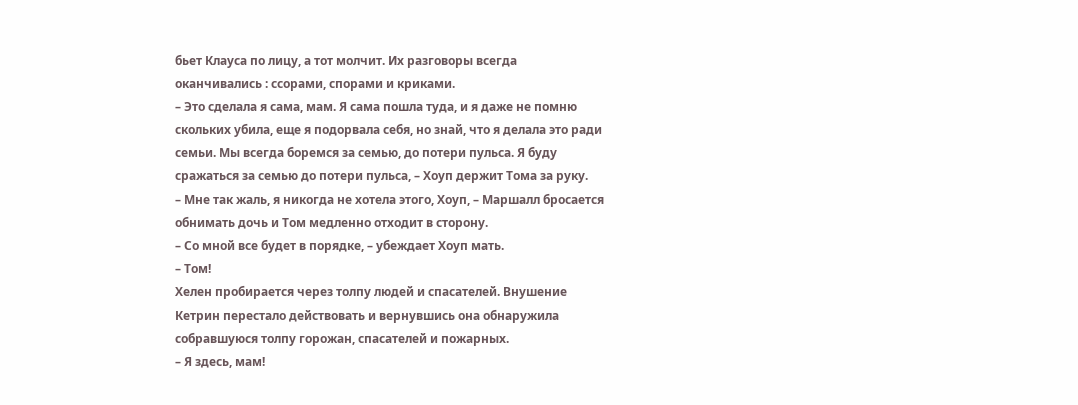бьет Клауса по лицу, а тот молчит. Их разговоры всегда оканчивались : ссорами, спорами и криками.
– Это сделала я сама, мам. Я сама пошла туда, и я даже не помню скольких убила, еще я подорвала себя, но знай, что я делала это ради семьи. Мы всегда боремся за семью, до потери пульса. Я буду сражаться за семью до потери пульса, – Хоуп держит Тома за руку.
– Мне так жаль, я никогда не хотела этого, Хоуп, – Маршалл бросается обнимать дочь и Том медленно отходит в сторону.
– Со мной все будет в порядке, – убеждает Хоуп мать.
– Том!
Хелен пробирается через толпу людей и спасателей. Внушение Кетрин перестало действовать и вернувшись она обнаружила собравшуюся толпу горожан, спасателей и пожарных.
– Я здесь, мам!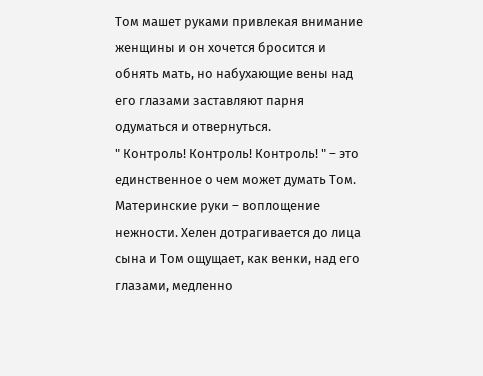Том машет руками привлекая внимание женщины и он хочется бросится и обнять мать, но набухающие вены над его глазами заставляют парня одуматься и отвернуться.
" Контроль! Контроль! Контроль! " – это единственное о чем может думать Том.
Материнские руки – воплощение нежности. Хелен дотрагивается до лица сына и Том ощущает, как венки, над его глазами, медленно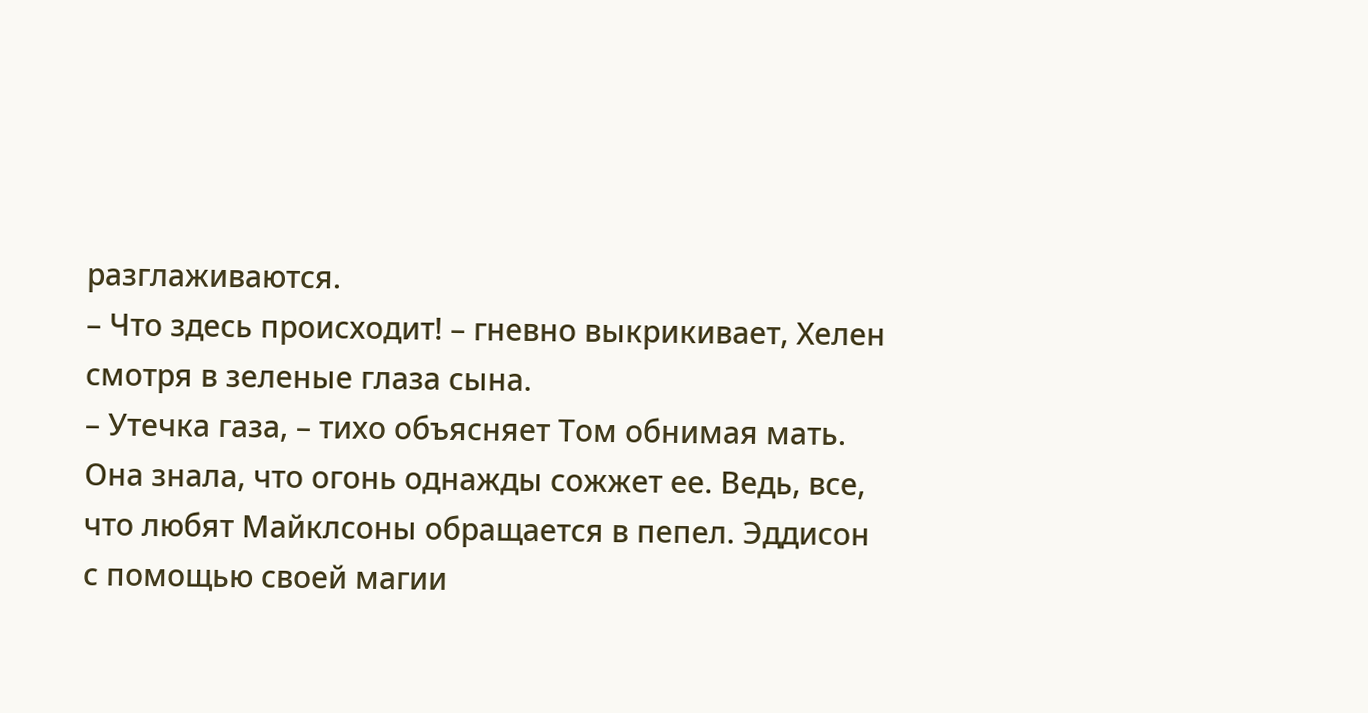разглаживаются.
– Что здесь происходит! – гневно выкрикивает, Хелен смотря в зеленые глаза сына.
– Утечка газа, – тихо объясняет Том обнимая мать.
Она знала, что огонь однажды сожжет ее. Ведь, все, что любят Майклсоны обращается в пепел. Эддисон с помощью своей магии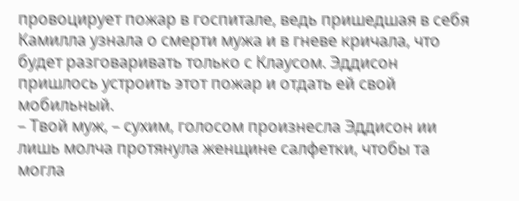провоцирует пожар в госпитале, ведь пришедшая в себя Камилла узнала о смерти мужа и в гневе кричала, что будет разговаривать только с Клаусом. Эддисон пришлось устроить этот пожар и отдать ей свой мобильный.
– Твой муж, – сухим, голосом произнесла Эддисон ии лишь молча протянула женщине салфетки, чтобы та могла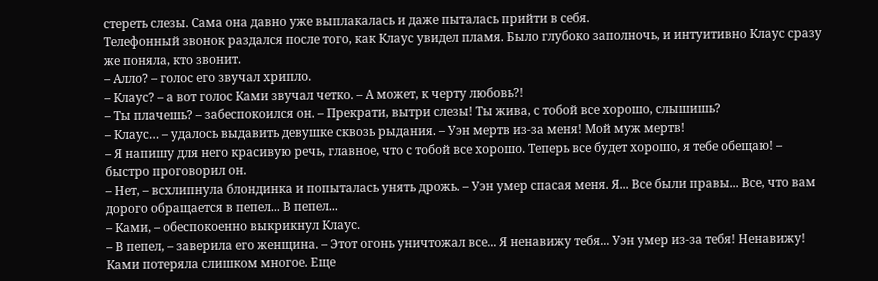стереть слезы. Сама она давно уже выплакалась и даже пыталась прийти в себя.
Телефонный звонок раздался после того, как Клаус увидел пламя. Было глубоко заполночь, и интуитивно Клаус сразу же поняла, кто звонит.
– Алло? – голос его звучал хрипло.
– Клаус? – а вот голос Ками звучал четко. – А может, к черту любовь?!
– Ты плачешь? – забеспокоился он. – Прекрати, вытри слезы! Ты жива, с тобой все хорошо, слышишь?
– Клаус… – удалось выдавить девушке сквозь рыдания. – Уэн мертв из-за меня! Мой муж мертв!
– Я напишу для него красивую речь, главное, что с тобой все хорошо. Теперь все будет хорошо, я тебе обещаю! – быстро проговорил он.
– Нет, – всхлипнула блондинка и попыталась унять дрожь. – Уэн умер спасая меня. Я... Все были правы... Все, что вам дорого обращается в пепел... В пепел...
– Ками, – обеспокоенно выкрикнул Клаус.
– В пепел, – заверила его женщина. – Этот огонь уничтожал все... Я ненавижу тебя... Уэн умер из-за тебя! Ненавижу!
Ками потеряла слишком многое. Еще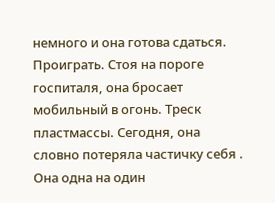немного и она готова сдаться. Проиграть. Стоя на пороге госпиталя, она бросает мобильный в огонь. Треск пластмассы. Сегодня, она словно потеряла частичку себя . Она одна на один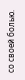со своей болью.